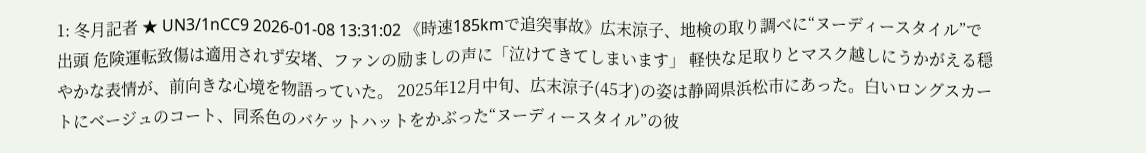1: 冬月記者 ★ UN3/1nCC9 2026-01-08 13:31:02 《時速185kmで追突事故》広末涼子、地検の取り調べに“ヌーディースタイル”で出頭 危険運転致傷は適用されず安堵、ファンの励ましの声に「泣けてきてしまいます」 軽快な足取りとマスク越しにうかがえる穏やかな表情が、前向きな心境を物語っていた。 2025年12月中旬、広末涼子(45才)の姿は静岡県浜松市にあった。白いロングスカートにベージュのコート、同系色のバケットハットをかぶった“ヌーディースタイル”の彼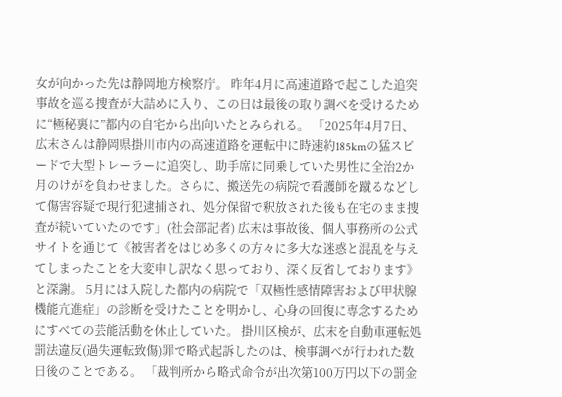女が向かった先は静岡地方検察庁。 昨年4月に高速道路で起こした追突事故を巡る捜査が大詰めに入り、この日は最後の取り調べを受けるために“極秘裏に”都内の自宅から出向いたとみられる。 「2025年4月7日、広末さんは静岡県掛川市内の高速道路を運転中に時速約185kmの猛スピードで大型トレーラーに追突し、助手席に同乗していた男性に全治2か月のけがを負わせました。さらに、搬送先の病院で看護師を蹴るなどして傷害容疑で現行犯逮捕され、処分保留で釈放された後も在宅のまま捜査が続いていたのです」(社会部記者) 広末は事故後、個人事務所の公式サイトを通じて《被害者をはじめ多くの方々に多大な迷惑と混乱を与えてしまったことを大変申し訳なく思っており、深く反省しております》と深謝。 5月には入院した都内の病院で「双極性感情障害および甲状腺機能亢進症」の診断を受けたことを明かし、心身の回復に専念するためにすべての芸能活動を休止していた。 掛川区検が、広末を自動車運転処罰法違反(過失運転致傷)罪で略式起訴したのは、検事調べが行われた数日後のことである。 「裁判所から略式命令が出次第100万円以下の罰金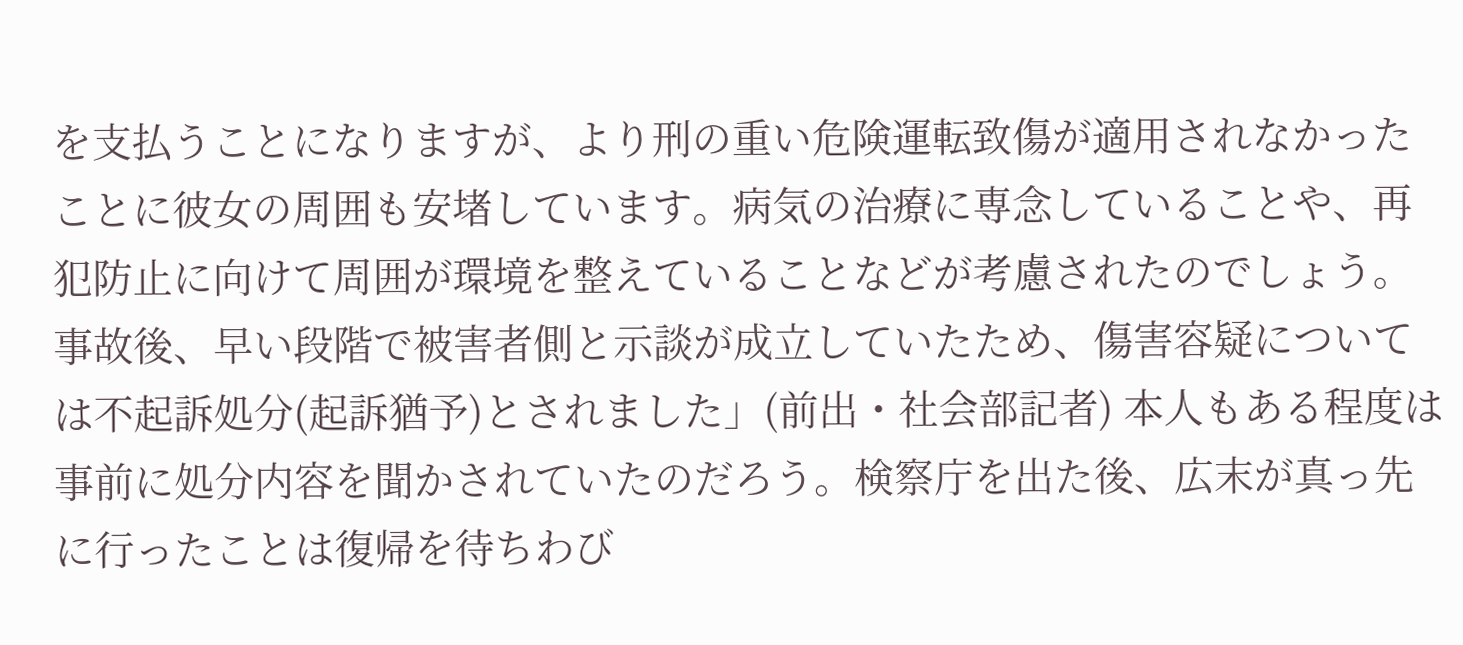を支払うことになりますが、より刑の重い危険運転致傷が適用されなかったことに彼女の周囲も安堵しています。病気の治療に専念していることや、再犯防止に向けて周囲が環境を整えていることなどが考慮されたのでしょう。事故後、早い段階で被害者側と示談が成立していたため、傷害容疑については不起訴処分(起訴猶予)とされました」(前出・社会部記者) 本人もある程度は事前に処分内容を聞かされていたのだろう。検察庁を出た後、広末が真っ先に行ったことは復帰を待ちわび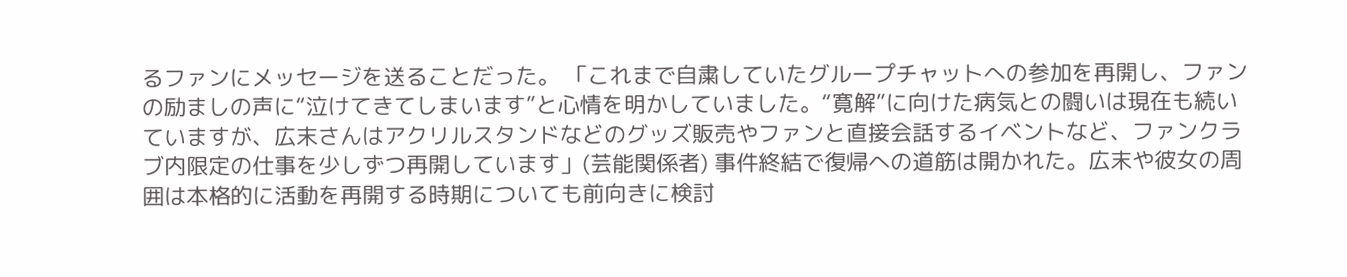るファンにメッセージを送ることだった。 「これまで自粛していたグループチャットへの参加を再開し、ファンの励ましの声に“泣けてきてしまいます”と心情を明かしていました。“寛解”に向けた病気との闘いは現在も続いていますが、広末さんはアクリルスタンドなどのグッズ販売やファンと直接会話するイベントなど、ファンクラブ内限定の仕事を少しずつ再開しています」(芸能関係者) 事件終結で復帰への道筋は開かれた。広末や彼女の周囲は本格的に活動を再開する時期についても前向きに検討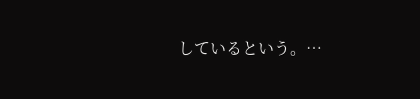しているという。…